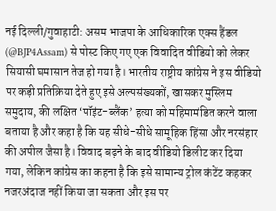नई दिल्ली/गुवाहाटी: असम भाजपा के आधिकारिक एक्स हैंडल (@BJP4Assam) से पोस्ट किए गए एक विवादित वीडियो को लेकर सियासी घमासान तेज हो गया है। भारतीय राष्ट्रीय कांग्रेस ने इस वीडियो पर कड़ी प्रतिक्रिया देते हुए इसे अल्पसंख्यकों, खासकर मुस्लिम समुदाय, की लक्षित ‘पॉइंट-ब्लैंक’ हत्या को महिमामंडित करने वाला बताया है और कहा है कि यह सीधे-सीधे सामूहिक हिंसा और नरसंहार की अपील जैसा है। विवाद बढ़ने के बाद वीडियो डिलीट कर दिया गया, लेकिन कांग्रेस का कहना है कि इसे सामान्य ट्रोल कंटेंट कहकर नजरअंदाज नहीं किया जा सकता और इस पर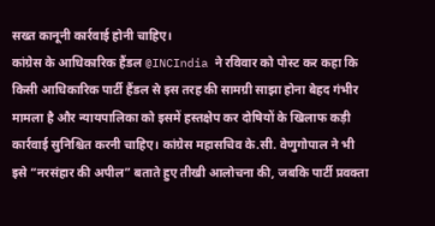सख्त कानूनी कार्रवाई होनी चाहिए।
कांग्रेस के आधिकारिक हैंडल @INCIndia ने रविवार को पोस्ट कर कहा कि किसी आधिकारिक पार्टी हैंडल से इस तरह की सामग्री साझा होना बेहद गंभीर मामला है और न्यायपालिका को इसमें हस्तक्षेप कर दोषियों के खिलाफ कड़ी कार्रवाई सुनिश्चित करनी चाहिए। कांग्रेस महासचिव के.सी. वेणुगोपाल ने भी इसे “नरसंहार की अपील” बताते हुए तीखी आलोचना की, जबकि पार्टी प्रवक्ता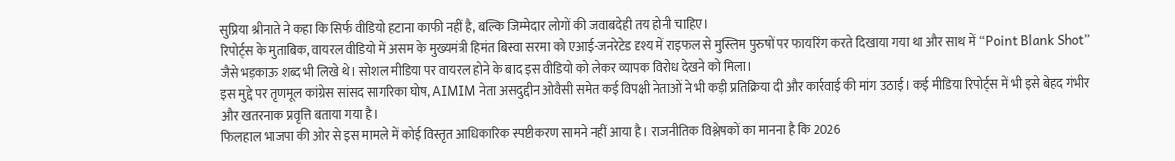सुप्रिया श्रीनाते ने कहा कि सिर्फ वीडियो हटाना काफी नहीं है, बल्कि जिम्मेदार लोगों की जवाबदेही तय होनी चाहिए।
रिपोर्ट्स के मुताबिक, वायरल वीडियो में असम के मुख्यमंत्री हिमंत बिस्वा सरमा को एआई-जनरेटेड दृश्य में राइफल से मुस्लिम पुरुषों पर फायरिंग करते दिखाया गया था और साथ में “Point Blank Shot” जैसे भड़काऊ शब्द भी लिखे थे। सोशल मीडिया पर वायरल होने के बाद इस वीडियो को लेकर व्यापक विरोध देखने को मिला।
इस मुद्दे पर तृणमूल कांग्रेस सांसद सागरिका घोष, AIMIM नेता असदुद्दीन ओवैसी समेत कई विपक्षी नेताओं ने भी कड़ी प्रतिक्रिया दी और कार्रवाई की मांग उठाई। कई मीडिया रिपोर्ट्स में भी इसे बेहद गंभीर और खतरनाक प्रवृत्ति बताया गया है।
फिलहाल भाजपा की ओर से इस मामले में कोई विस्तृत आधिकारिक स्पष्टीकरण सामने नहीं आया है। राजनीतिक विश्लेषकों का मानना है कि 2026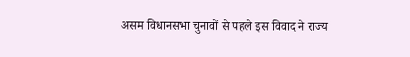असम विधानसभा चुनावों से पहले इस विवाद ने राज्य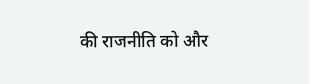की राजनीति को और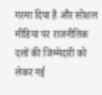गरमा दिया है और सोशल मीडिया पर राजनीतिक दलों की जिम्मेदारी को लेकर नई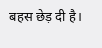बहस छेड़ दी है।